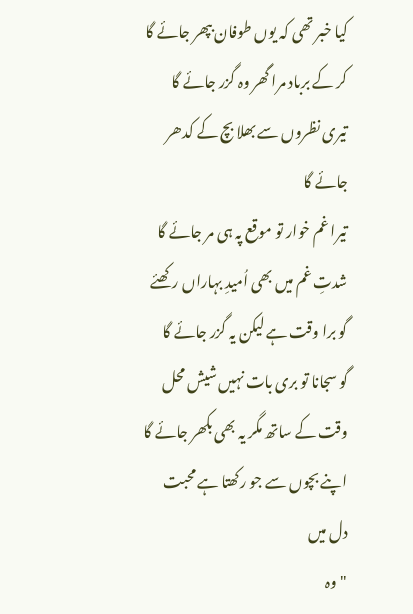کیا خبر تھی کہ یوں طوفان بپھر جائے گا
کر کے برباد مرا گھر وہ گزر جائے گا
تیری نظروں سے بھلا بچ کے کدھر جائے گا
تیرا غم خوار تو موقع پہ ہی مر جائے گا
شدتِ غم میں بھی اُمیدِ بہاراں رکھئے
گو برا وقت ہے لیکن یہ گزر جائے گا
گو سجانا تو بری بات نہیں شیش محل
وقت کے ساتھ مگر یہ بھی بکھر جائے گا
اپنے بچوں سے جو رکھتا ہے محبت دل میں
"وہ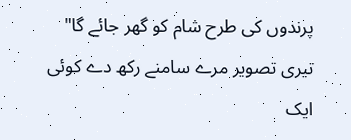پرندوں کی طرح شام کو گھر جائے گا"
تیری تصویر مرے سامنے رکھ دے کوئی
ایک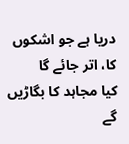دریا ہے جو اشکوں کا، اتر جائے گا
کیا مجاہد کا بگاڑیں گے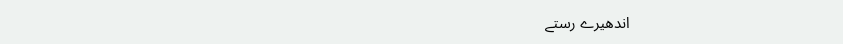اندھیرے رستے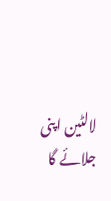لالٹین اپنی جلائے گا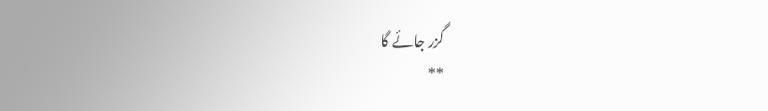گزر جائے گا
**